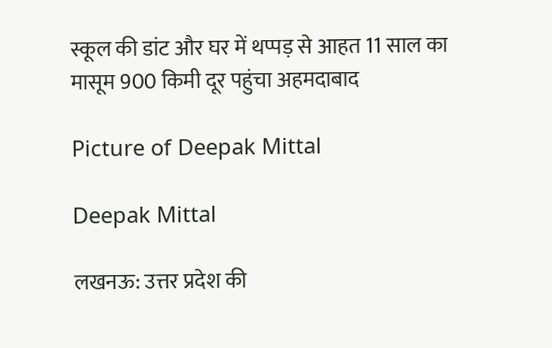स्कूल की डांट और घर में थप्पड़ से आहत 11 साल का मासूम 900 किमी दूर पहुंचा अहमदाबाद

Picture of Deepak Mittal

Deepak Mittal

लखनऊ: उत्तर प्रदेश की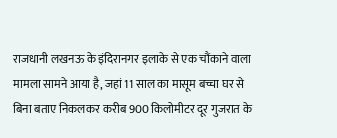राजधानी लखनऊ के इंदिरानगर इलाके से एक चौंकाने वाला मामला सामने आया है, जहां 11 साल का मासूम बच्चा घर से बिना बताए निकलकर करीब 900 किलोमीटर दूर गुजरात के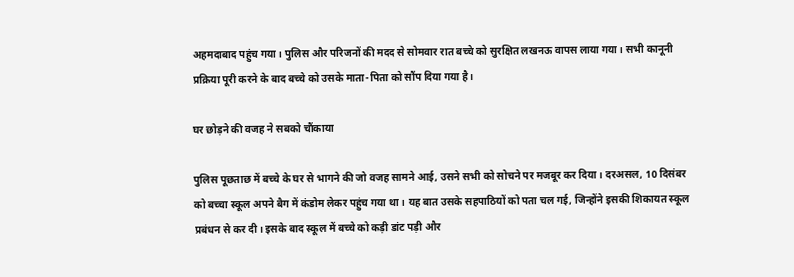अहमदाबाद पहुंच गया। पुलिस और परिजनों की मदद से सोमवार रात बच्चे को सुरक्षित लखनऊ वापस लाया गया। सभी कानूनी प्रक्रिया पूरी करने के बाद बच्चे को उसके माता-पिता को सौंप दिया गया है।

घर छोड़ने की वजह ने सबको चौंकाया

पुलिस पूछताछ में बच्चे के घर से भागने की जो वजह सामने आई, उसने सभी को सोचने पर मजबूर कर दिया। दरअसल, 10 दिसंबर को बच्चा स्कूल अपने बैग में कंडोम लेकर पहुंच गया था। यह बात उसके सहपाठियों को पता चल गई, जिन्होंने इसकी शिकायत स्कूल प्रबंधन से कर दी। इसके बाद स्कूल में बच्चे को कड़ी डांट पड़ी और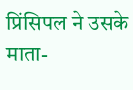प्रिंसिपल ने उसके माता-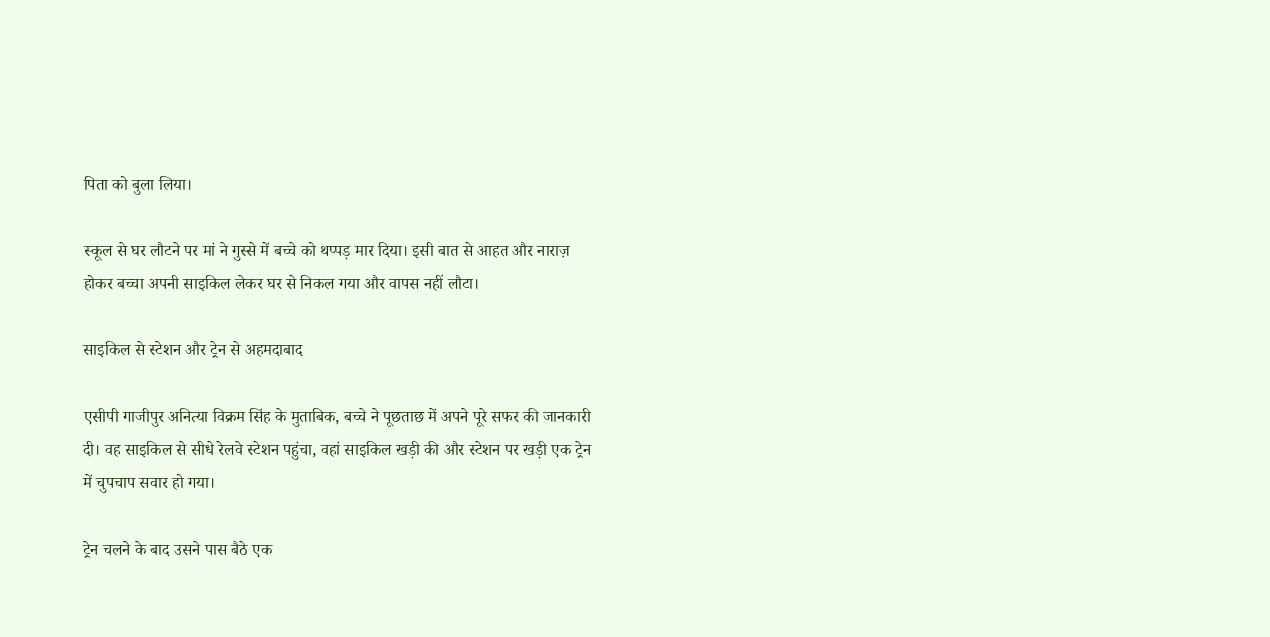पिता को बुला लिया।

स्कूल से घर लौटने पर मां ने गुस्से में बच्चे को थप्पड़ मार दिया। इसी बात से आहत और नाराज़ होकर बच्चा अपनी साइकिल लेकर घर से निकल गया और वापस नहीं लौटा।

साइकिल से स्टेशन और ट्रेन से अहमदाबाद

एसीपी गाजीपुर अनित्या विक्रम सिंह के मुताबिक, बच्चे ने पूछताछ में अपने पूरे सफर की जानकारी दी। वह साइकिल से सीधे रेलवे स्टेशन पहुंचा, वहां साइकिल खड़ी की और स्टेशन पर खड़ी एक ट्रेन में चुपचाप सवार हो गया।

ट्रेन चलने के बाद उसने पास बैठे एक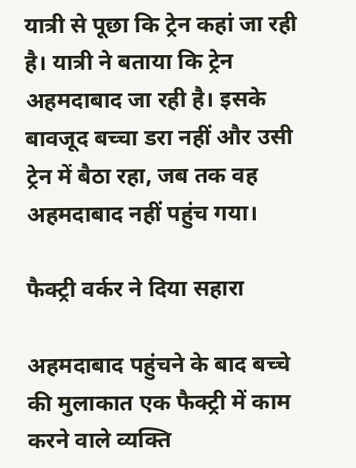यात्री से पूछा कि ट्रेन कहां जा रही है। यात्री ने बताया कि ट्रेन अहमदाबाद जा रही है। इसके बावजूद बच्चा डरा नहीं और उसी ट्रेन में बैठा रहा, जब तक वह अहमदाबाद नहीं पहुंच गया।

फैक्ट्री वर्कर ने दिया सहारा

अहमदाबाद पहुंचने के बाद बच्चे की मुलाकात एक फैक्ट्री में काम करने वाले व्यक्ति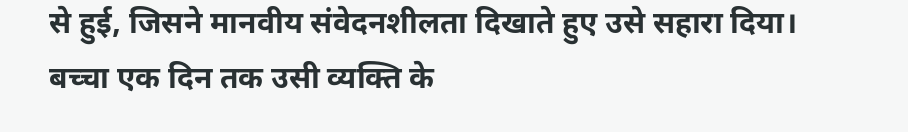से हुई, जिसने मानवीय संवेदनशीलता दिखाते हुए उसे सहारा दिया। बच्चा एक दिन तक उसी व्यक्ति के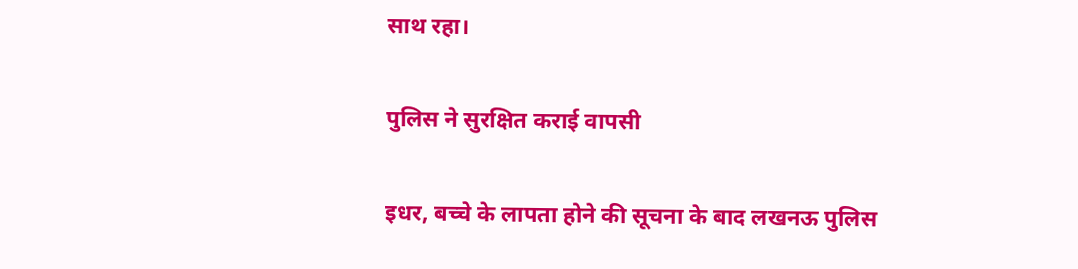साथ रहा।

पुलिस ने सुरक्षित कराई वापसी

इधर, बच्चे के लापता होने की सूचना के बाद लखनऊ पुलिस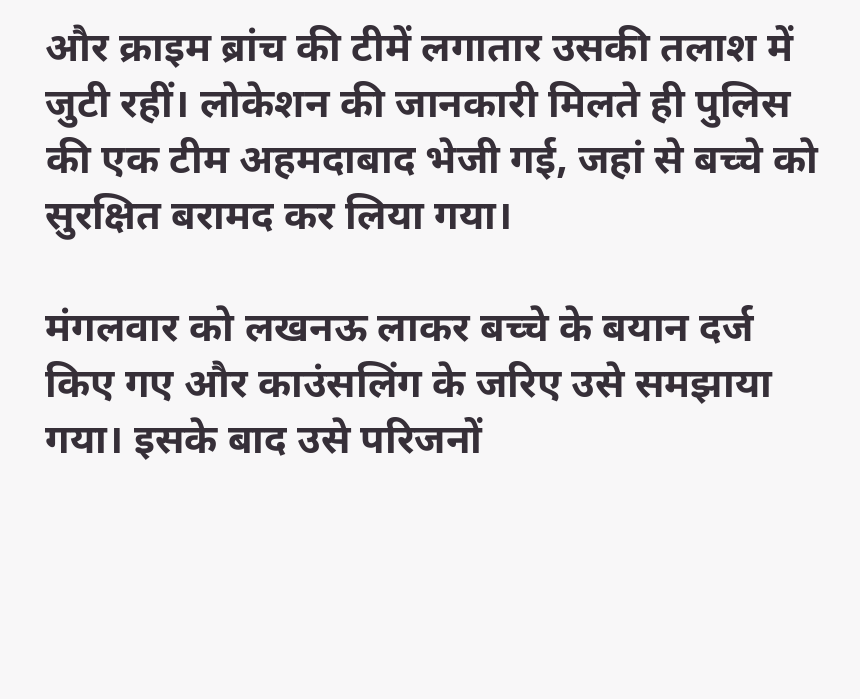और क्राइम ब्रांच की टीमें लगातार उसकी तलाश में जुटी रहीं। लोकेशन की जानकारी मिलते ही पुलिस की एक टीम अहमदाबाद भेजी गई, जहां से बच्चे को सुरक्षित बरामद कर लिया गया।

मंगलवार को लखनऊ लाकर बच्चे के बयान दर्ज किए गए और काउंसलिंग के जरिए उसे समझाया गया। इसके बाद उसे परिजनों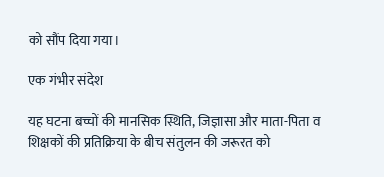को सौंप दिया गया।

एक गंभीर संदेश

यह घटना बच्चों की मानसिक स्थिति, जिज्ञासा और माता-पिता व शिक्षकों की प्रतिक्रिया के बीच संतुलन की जरूरत को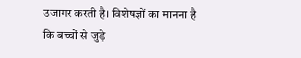उजागर करती है। विशेषज्ञों का मानना है कि बच्चों से जुड़े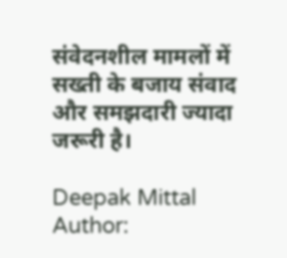संवेदनशील मामलों में सख्ती के बजाय संवाद और समझदारी ज्यादा जरूरी है।

Deepak Mittal
Author: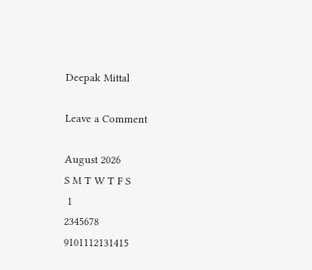Deepak Mittal

Leave a Comment

August 2026
S M T W T F S
 1
2345678
9101112131415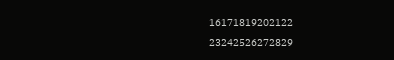16171819202122
23242526272829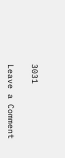3031

Leave a Comment